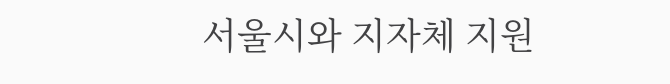서울시와 지자체 지원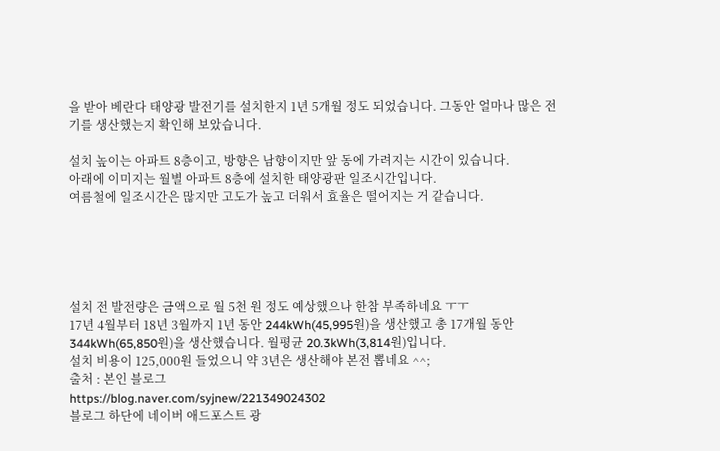을 받아 베란다 태양광 발전기를 설치한지 1년 5개월 정도 되었습니다. 그동안 얼마나 많은 전기를 생산했는지 확인해 보았습니다.

설치 높이는 아파트 8층이고, 방향은 남향이지만 앞 동에 가려지는 시간이 있습니다.
아래에 이미지는 월별 아파트 8층에 설치한 태양광판 일조시간입니다.
여름철에 일조시간은 많지만 고도가 높고 더워서 효율은 떨어지는 거 같습니다.





설치 전 발전량은 금액으로 월 5천 원 정도 예상했으나 한참 부족하네요 ㅜㅜ
17년 4월부터 18년 3월까지 1년 동안 244kWh(45,995원)을 생산했고 총 17개월 동안 344kWh(65,850원)을 생산했습니다. 월평균 20.3kWh(3,814원)입니다.
설치 비용이 125,000원 들었으니 약 3년은 생산해야 본전 뽑네요 ^^;
출처 : 본인 블로그
https://blog.naver.com/syjnew/221349024302
블로그 하단에 네이버 애드포스트 광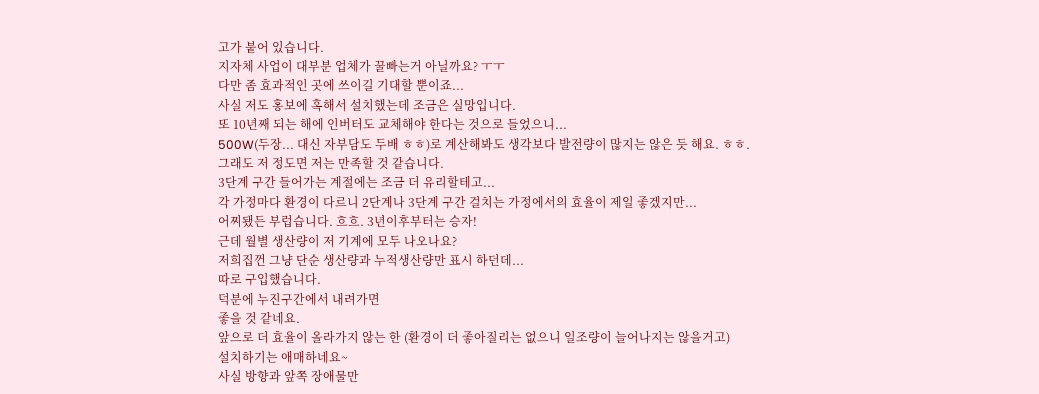고가 붙어 있습니다.
지자체 사업이 대부분 업체가 꿀빠는거 아닐까요? ㅜㅜ
다만 좀 효과적인 곳에 쓰이길 기대할 뿐이죠...
사실 저도 홍보에 혹해서 설치했는데 조금은 실망입니다.
또 10년째 되는 해에 인버터도 교체해야 한다는 것으로 들었으니...
500W(두장... 대신 자부담도 두배 ㅎㅎ)로 계산해봐도 생각보다 발전량이 많지는 않은 듯 해요. ㅎㅎ.
그래도 저 정도면 저는 만족할 것 같습니다.
3단계 구간 들어가는 계절에는 조금 더 유리할테고...
각 가정마다 환경이 다르니 2단계나 3단계 구간 걸치는 가정에서의 효율이 제일 좋겠지만...
어찌됐든 부럽습니다. 흐흐. 3년이후부터는 승자!
근데 월별 생산량이 저 기계에 모두 나오나요?
저희집껀 그냥 단순 생산량과 누적생산량만 표시 하던데...
따로 구입했습니다.
덕분에 누진구간에서 내려가면
좋을 것 같네요.
앞으로 더 효율이 올라가지 않는 한 (환경이 더 좋아질리는 없으니 일조량이 늘어나지는 않을거고)
설치하기는 애매하네요~
사실 방향과 앞쪽 장애물만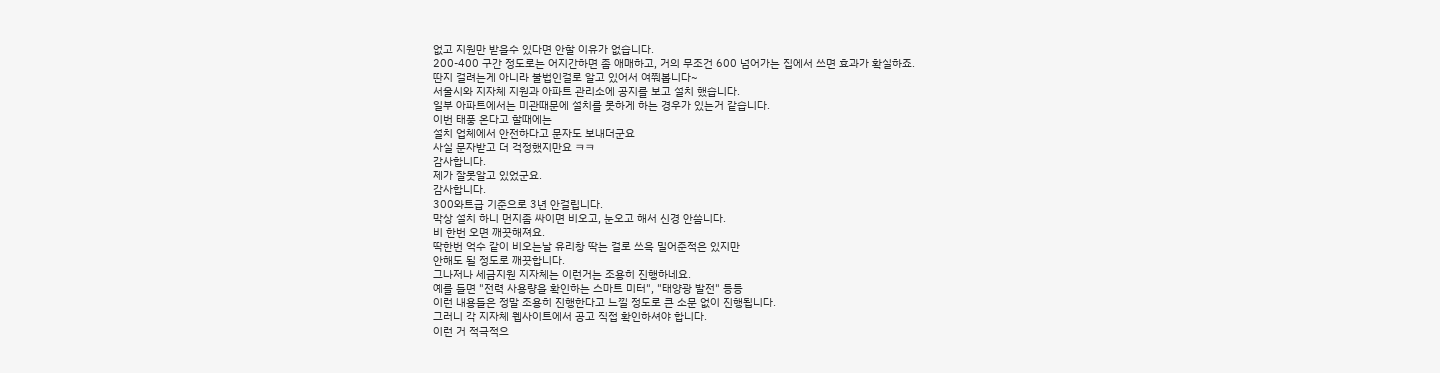없고 지원만 받을수 있다면 안할 이유가 없습니다.
200-400 구간 정도로는 어지간하면 좀 애매하고, 거의 무조건 600 넘어가는 집에서 쓰면 효과가 확실하죠.
딴지 걸려는게 아니라 불법인걸로 알고 있어서 여쭤봅니다~
서울시와 지자체 지원과 아파트 관리소에 공지를 보고 설치 했습니다.
일부 아파트에서는 미관때문에 설치를 못하게 하는 경우가 있는거 같습니다.
이번 태풍 온다고 할때에는
설치 업체에서 안전하다고 문자도 보내더군요
사실 문자받고 더 걱정했지만요 ㅋㅋ
감사합니다.
제가 잘못알고 있었군요.
감사합니다.
300와트급 기준으로 3년 안걸립니다.
막상 설치 하니 먼지좀 싸이면 비오고, 눈오고 해서 신경 안씀니다.
비 한번 오면 깨끗해져요.
딱한번 억수 같이 비오는날 유리창 딱는 걸로 쓰윽 밀어준적은 있지만
안해도 될 정도로 깨끗합니다.
그나저나 세금지원 지자체는 이런거는 조용히 진행하네요.
예를 들면 "전력 사용량을 확인하는 스마트 미터", "태양광 발전" 등등
이런 내용들은 정말 조용히 진행한다고 느낄 정도로 큰 소문 없이 진행됩니다.
그러니 각 지자체 웹사이트에서 공고 직접 확인하셔야 합니다.
이런 거 적극적으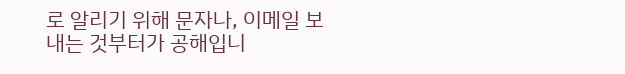로 알리기 위해 문자나, 이메일 보내는 것부터가 공해입니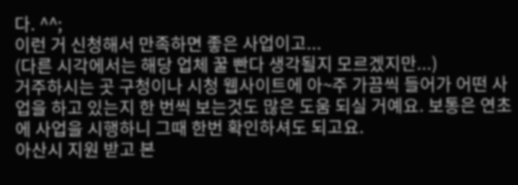다. ^^;
이런 거 신청해서 만족하면 좋은 사업이고...
(다른 시각에서는 해당 업체 꿀 빤다 생각될지 모르겠지만...)
거주하시는 곳 구청이나 시청 웹사이트에 아~주 가끔씩 들어가 어떤 사업을 하고 있는지 한 번씩 보는것도 많은 도움 되실 거예요. 보통은 연초에 사업을 시행하니 그때 한번 확인하셔도 되고요.
아산시 지원 받고 본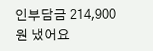인부담금 214,900원 냈어요